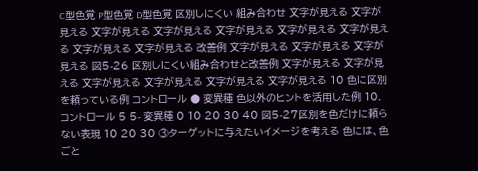C型色覚 P型色覚 D型色覚 区別しにくい 組み合わせ 文字が見える 文字が見える 文字が見える 文字が見える 文字が見える 文字が見える 文字が見える 文字が見える 文字が見える 改善例 文字が見える 文字が見える 文字が見える 図5-26 区別しにくい組み合わせと改善例 文字が見える 文字が見える 文字が見える 文字が見える 文字が見える 文字が見える 10 色に区別を頼っている例 コントロール ● 変異種 色以外のヒントを活用した例 10. コントロール 5 5- 変異種 0 10 20 30 40 図5-27区別を色だけに頼らない表現 10 20 30 ③ターゲットに与えたいイメージを考える 色には、色ごと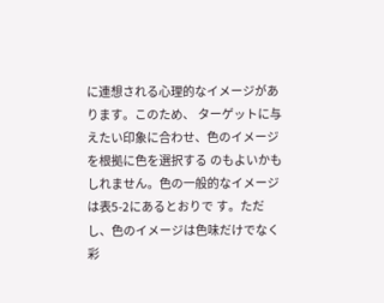に連想される心理的なイメージがあります。このため、 ターゲットに与えたい印象に合わせ、色のイメージを根拠に色を選択する のもよいかもしれません。色の一般的なイメージは表5-2にあるとおりで す。ただし、色のイメージは色味だけでなく彩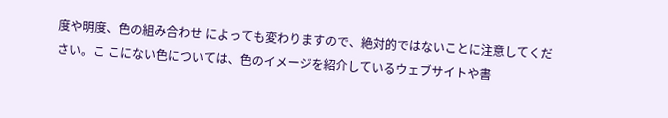度や明度、色の組み合わせ によっても変わりますので、絶対的ではないことに注意してください。こ こにない色については、色のイメージを紹介しているウェブサイトや書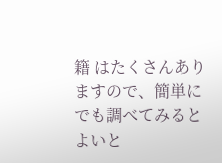籍 はたくさんありますので、簡単にでも調べてみるとよいと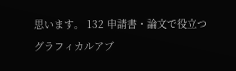思います。 132 申請書・論文で役立つグラフィカルアブ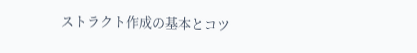ストラクト作成の基本とコツ